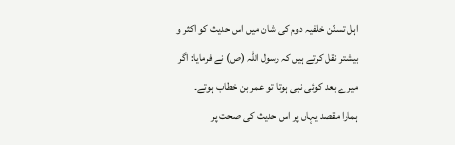اہل تسنّن خلفیہ دوم کی شان میں اس حدیث کو اکثر و بیشتر نقل کرتے ہیں کہ رسول اللہ (ص) نے فرمایا: اگر میرے بعد کوئی نبی ہوتا تو عمر بن خطاب ہوتے۔
ہمارا مقصد یہاں پر اس حدیث کی صحت پر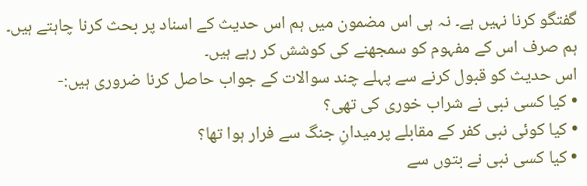گفتگو کرنا نہیں ہے۔ نہ ہی اس مضمون میں ہم اس حدیث کے اسناد پر بحث کرنا چاہتے ہیں۔ ہم صرف اس کے مفہوم کو سمجھنے کی کوشش کر رہے ہیں۔
اس حدیث کو قبول کرنے سے پہلے چند سوالات کے جواب حاصل کرنا ضروری ہیں:-
• کیا کسی نبی نے شراب خوری کی تھی؟
• کیا کوئی نبی کفر کے مقابلے پرمیدانِ جنگ سے فرار ہوا تھا؟
• کیا کسی نبی نے بتوں سے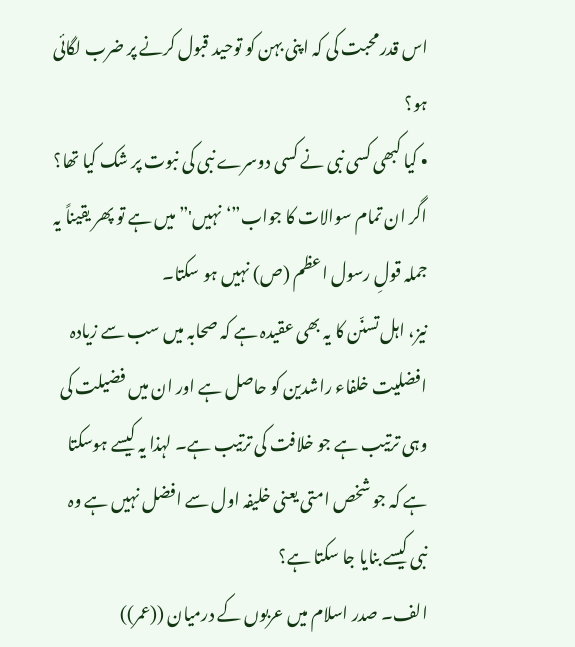اس قدر محبت کی کہ اپنی بہن کو توحید قبول کرنے پر ضرب لگائی ہو؟
• کیا کبھی کسی نبی نے کسی دوسرے نبی کی نبوت پر شک کیا تھا؟
اگر ان تمام سوالات کا جواب”‘نہیں'” میں ہے تو پھر یقیناً یہ جملہ قولِ رسول اعظم (ص) نہیں ہو سکتا۔
نیز، اہل تسنّن کا یہ بھی عقیدہ ہے کہ صحابہ میں سب سے زیادہ افضلیت خلفاء راشدین کو حاصل ہے اور ان میں فضیلت کی وہی ترتیب ہے جو خلافت کی ترتیب ہے۔ لہذا یہ کیسے ہوسکتا ہے کہ جو شخص امتی یعنی خلیفہ اول سے افضل نہیں ہے وہ نبی کیسے بنایا جا سکتا ہے؟
الف۔ صدر اسلام میں عربوں کے درمیان ((عمر))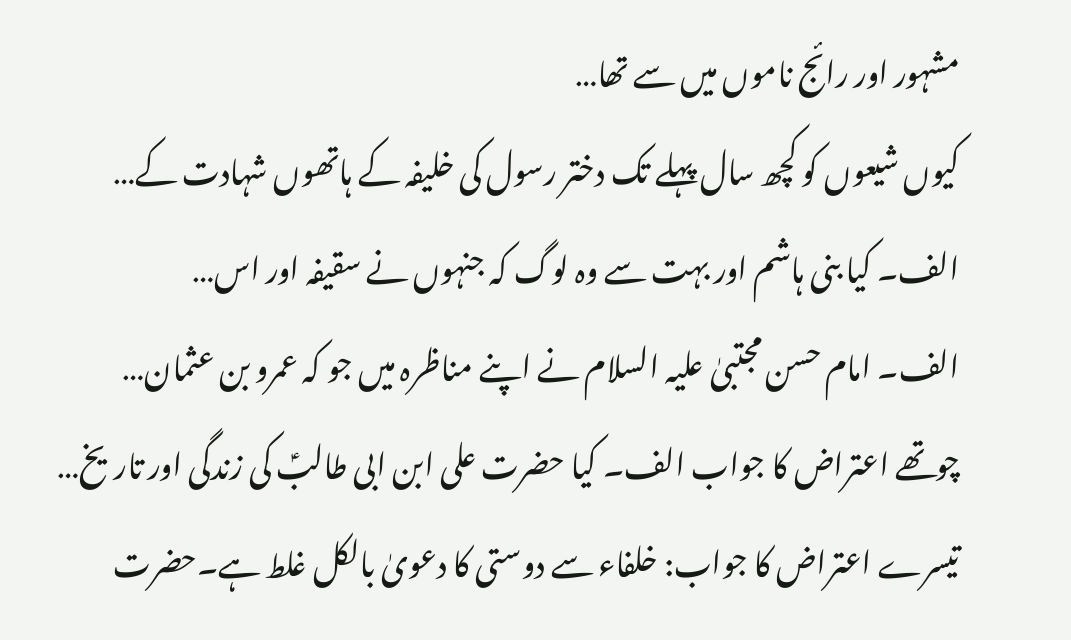مشہور اور رائج ناموں میں سے تھا…
کیوں شیعوں کو کچھ سال پہلے تک دختر رسول کی خلیفہ کے ہاتھوں شہادت کے…
الف۔ کیا بنی ہاشم اور بہت سے وہ لوگ کہ جنہوں نے سقیفہ اور اس…
الف۔ امام حسن مجتبیٰ علیہ السلام نے اپنے مناظرہ میں جو کہ عمرو بن عثمان…
چوتھے اعتراض کا جواب الف۔ کیا حضرت علی ابن ابی طالبؑ کی زندگی اور تاریخ…
تیسرے اعتراض کا جواب: خلفاء سے دوستی کا دعویٰ بالکل غلط ہے۔حضرت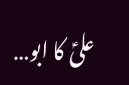علیؑ کا ابو…